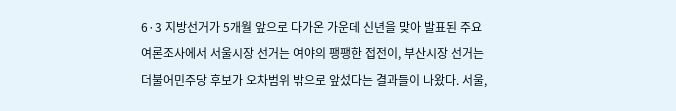6·3 지방선거가 5개월 앞으로 다가온 가운데 신년을 맞아 발표된 주요 여론조사에서 서울시장 선거는 여야의 팽팽한 접전이, 부산시장 선거는 더불어민주당 후보가 오차범위 밖으로 앞섰다는 결과들이 나왔다. 서울,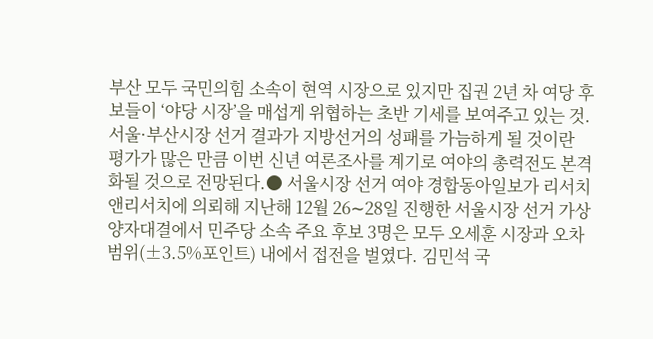부산 모두 국민의힘 소속이 현역 시장으로 있지만 집권 2년 차 여당 후보들이 ‘야당 시장’을 매섭게 위협하는 초반 기세를 보여주고 있는 것. 서울·부산시장 선거 결과가 지방선거의 성패를 가늠하게 될 것이란 평가가 많은 만큼 이번 신년 여론조사를 계기로 여야의 총력전도 본격화될 것으로 전망된다.● 서울시장 선거 여야 경합동아일보가 리서치앤리서치에 의뢰해 지난해 12월 26∼28일 진행한 서울시장 선거 가상 양자대결에서 민주당 소속 주요 후보 3명은 모두 오세훈 시장과 오차범위(±3.5%포인트) 내에서 접전을 벌였다. 김민석 국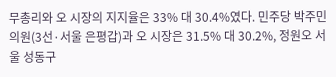무총리와 오 시장의 지지율은 33% 대 30.4%였다. 민주당 박주민 의원(3선·서울 은평갑)과 오 시장은 31.5% 대 30.2%, 정원오 서울 성동구